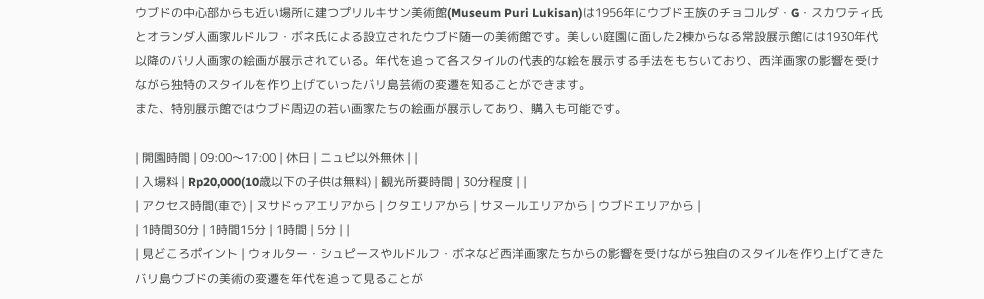ウブドの中心部からも近い場所に建つプリルキサン美術館(Museum Puri Lukisan)は1956年にウブド王族のチョコルダ・G・スカワティ氏とオランダ人画家ルドルフ・ボネ氏による設立されたウブド随一の美術館です。美しい庭園に面した2棟からなる常設展示館には1930年代以降のバリ人画家の絵画が展示されている。年代を追って各スタイルの代表的な絵を展示する手法をもちいており、西洋画家の影響を受けながら独特のスタイルを作り上げていったバリ島芸術の変遷を知ることができます。
また、特別展示館ではウブド周辺の若い画家たちの絵画が展示してあり、購入も可能です。

| 開園時間 | 09:00〜17:00 | 休日 | ニュピ以外無休 | |
| 入場料 | Rp20,000(10歳以下の子供は無料) | 観光所要時間 | 30分程度 | |
| アクセス時間(車で) | ヌサドゥアエリアから | クタエリアから | サヌールエリアから | ウブドエリアから |
| 1時間30分 | 1時間15分 | 1時間 | 5分 | |
| 見どころポイント | ウォルター・シュピースやルドルフ・ボネなど西洋画家たちからの影響を受けながら独自のスタイルを作り上げてきたバリ島ウブドの美術の変遷を年代を追って見ることが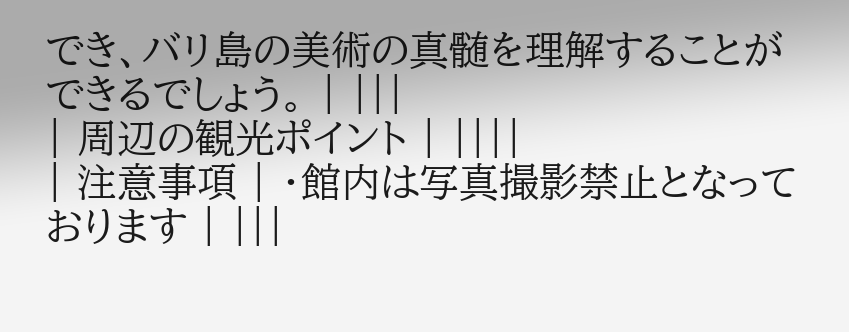でき、バリ島の美術の真髄を理解することができるでしょう。 | |||
| 周辺の観光ポイント | ||||
| 注意事項 | ・館内は写真撮影禁止となっております | |||